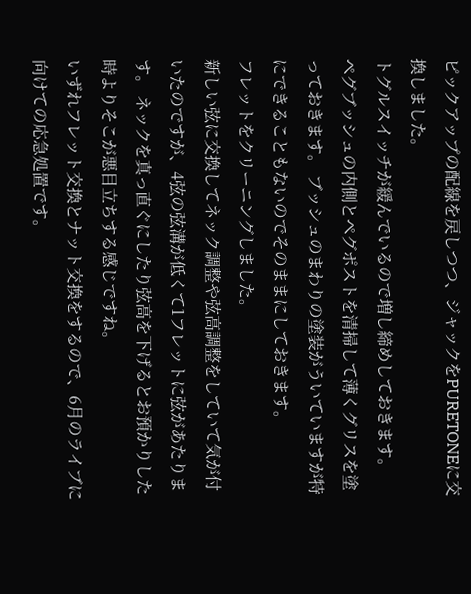ピックアップの配線を戻しつつ、ジャックをPURETONEに交換しました。
トグルスイッチが緩んでいるので増し締めしておきます。
ペグブッシュの内側とペグポストを清掃して薄くグリスを塗っておきます。 ブッシュのまわりの塗装がういていますが特にできることもないのでそのままにしておきます。
フレットをクリーニングしました。
新しい弦に交換してネック調整や弦高調整をしていて気が付いたのですが、4弦の弦溝が低くて1フレットに弦があたります。 ネックを真っ直ぐにしたり弦高を下げるとお預かりした時よりそこが悪目立ちする感じですね。
いずれフレット交換とナット交換をするので、6月のライブに向けての応急処置です。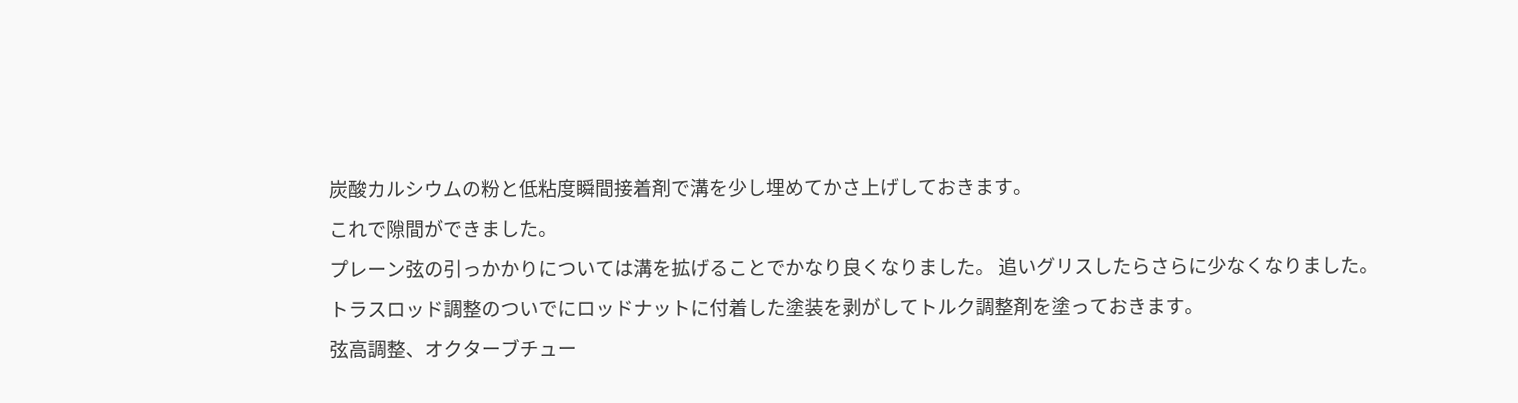炭酸カルシウムの粉と低粘度瞬間接着剤で溝を少し埋めてかさ上げしておきます。
これで隙間ができました。
プレーン弦の引っかかりについては溝を拡げることでかなり良くなりました。 追いグリスしたらさらに少なくなりました。
トラスロッド調整のついでにロッドナットに付着した塗装を剥がしてトルク調整剤を塗っておきます。
弦高調整、オクターブチュー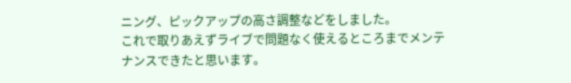ニング、ピックアップの高さ調整などをしました。
これで取りあえずライブで問題なく使えるところまでメンテナンスできたと思います。